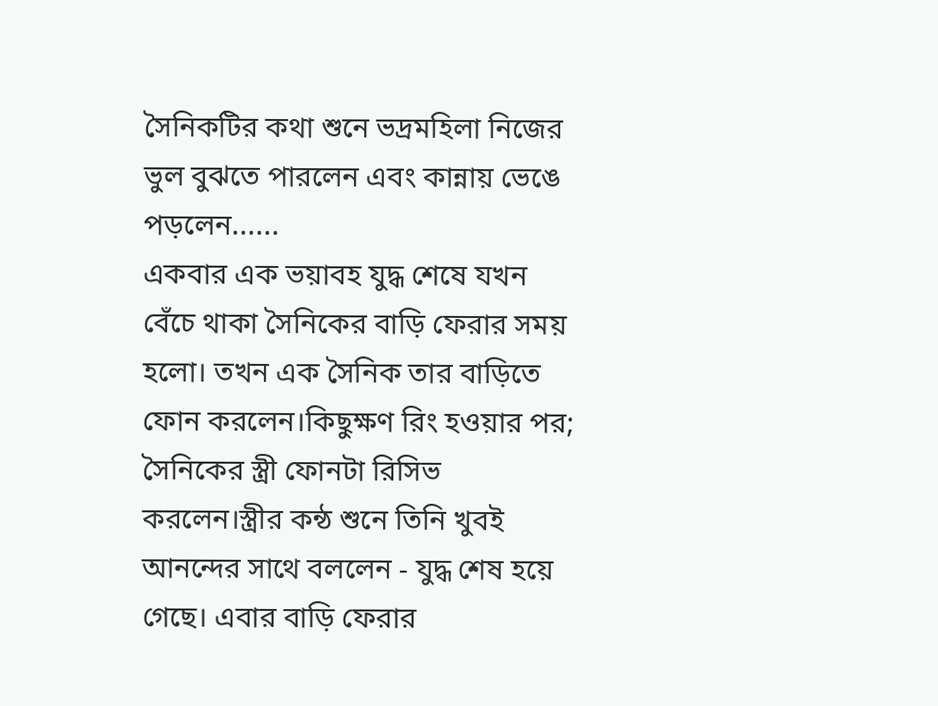সৈনিকটির কথা শুনে ভদ্রমহিলা নিজের ভুল বুঝতে পারলেন এবং কান্নায় ভেঙে পড়লেন......
একবার এক ভয়াবহ যুদ্ধ শেষে যখন বেঁচে থাকা সৈনিকের বাড়ি ফেরার সময় হলো। তখন এক সৈনিক তার বাড়িতে ফোন করলেন।কিছুক্ষণ রিং হওয়ার পর; সৈনিকের স্ত্রী ফোনটা রিসিভ করলেন।স্ত্রীর কন্ঠ শুনে তিনি খুবই আনন্দের সাথে বললেন - যুদ্ধ শেষ হয়ে গেছে। এবার বাড়ি ফেরার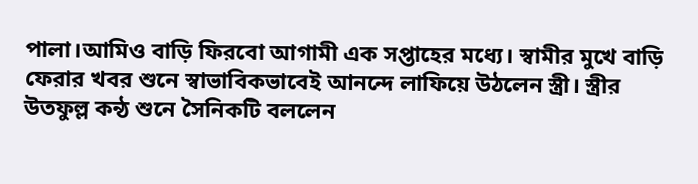পালা।আমিও বাড়ি ফিরবো আগামী এক সপ্তাহের মধ্যে। স্বামীর মুখে বাড়ি ফেরার খবর শুনে স্বাভাবিকভাবেই আনন্দে লাফিয়ে উঠলেন স্ত্রী। স্ত্রীর উতফুল্ল কন্ঠ শুনে সৈনিকটি বললেন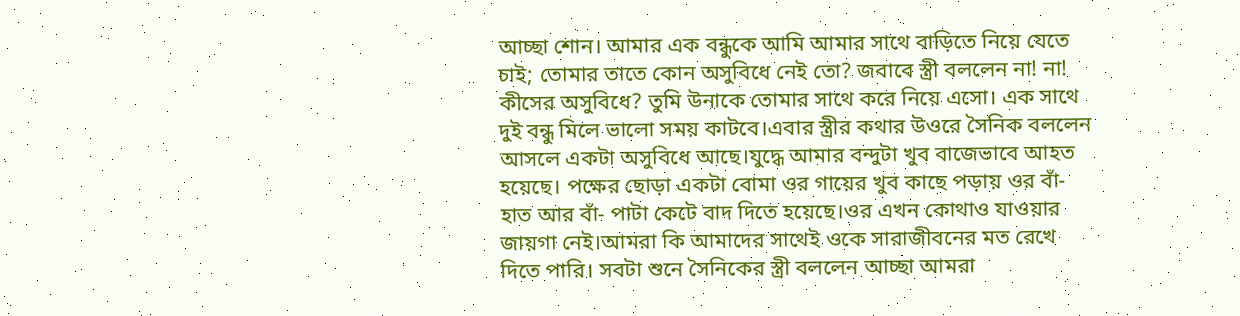আচ্ছা শোন। আমার এক বন্ধুকে আমি আমার সাথে বাড়িতে নিয়ে যেতে চাই; তোমার তাতে কোন অসুবিধে নেই তো? জবাবে স্ত্রী বললেন না! না! কীসের অসুবিধে? তুমি উনাকে তোমার সাথে করে নিয়ে এসো। এক সাথে দুই বন্ধু মিলে ভালো সময় কাটবে।এবার স্ত্রীর কথার উওরে সৈনিক বললেন আসলে একটা অসুবিধে আছে।যুদ্ধে আমার বন্দুটা খুব বাজেভাবে আহত হয়েছে। পক্ষের ছোড়া একটা বোমা ওর গায়ের খুব কাছে পড়ায় ওর বাঁ-হাত আর বাঁ- পাটা কেটে বাদ দিতে হয়েছে।ওর এখন কোথাও যাওয়ার জায়গা নেই।আমরা কি আমাদের সাথেই ওকে সারাজীবনের মত রেখে দিতে পারি। সবটা শুনে সৈনিকের স্ত্রী বললেন আচ্ছা আমরা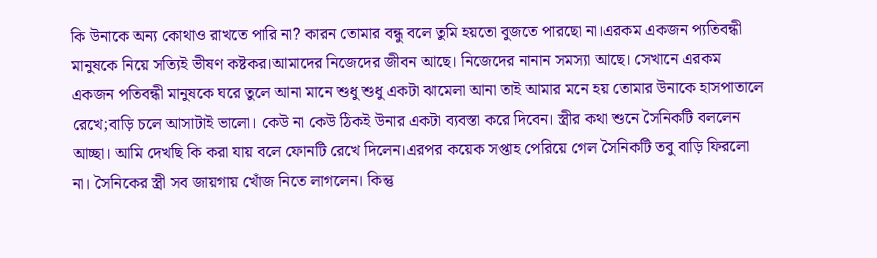কি উনাকে অন্য কোথাও রাখতে পারি না? কারন তোমার বন্ধু বলে তুমি হয়তো বুজতে পারছো না।এরকম একজন প্যতিবন্ধী মানুষকে নিয়ে সত্যিই ভীষণ কষ্টকর।আমাদের নিজেদের জীবন আছে। নিজেদের নানান সমস্যা আছে। সেখানে এরকম একজন পতিবন্ধী মানুষকে ঘরে তুলে আনা মানে শুধু শুধু একটা ঝামেলা আনা তাই আমার মনে হয় তোমার উনাকে হাসপাতালে রেখে;বাড়ি চলে আসাটাই ভালো। কেউ না কেউ ঠিকই উনার একটা ব্যবস্তা করে দিবেন। স্ত্রীর কথা শুনে সৈনিকটি বললেন আচ্ছা। আমি দেখছি কি করা যায় বলে ফোনটি রেখে দিলেন।এরপর কয়েক সপ্তাহ পেরিয়ে গেল সৈনিকটি তবু বাড়ি ফিরলো না। সৈনিকের স্ত্রী সব জায়গায় খোঁজ নিতে লাগলেন। কিন্তু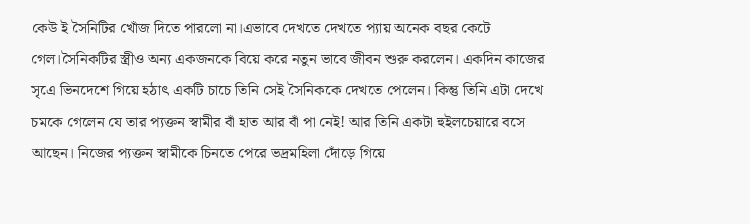কেউ ই সৈনিটির খোঁজ দিতে পারলো না।এভাবে দেখতে দেখতে প্যায় অনেক বছর কেটে গেল।সৈনিকটির স্ত্রীও অন্য একজনকে বিয়ে করে নতুন ভাবে জীবন শুরু করলেন। একদিন কাজের সৃএে ভিনদেশে গিয়ে হঠাৎ একটি চাচে তিনি সেই সৈনিককে দেখতে পেলেন। কিন্তু তিনি এটা দেখে চমকে গেলেন যে তার প্যক্তন স্বামীর বাঁ হাত আর বাঁ পা নেই! আর তিনি একটা হুইলচেয়ারে বসে আছেন। নিজের প্যক্তন স্বামীকে চিনতে পেরে ভদ্রমহিলা দোঁড়ে গিয়ে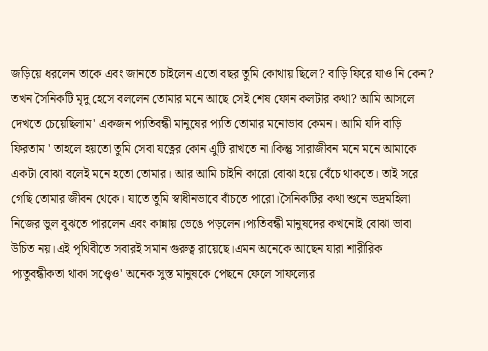জড়িয়ে ধরলেন তাকে এবং জানতে চাইলেন এতো বছর তুমি কোথায় ছিলে? বাড়ি ফিরে যাও নি কেন? তখন সৈনিকটি মৃদু হেসে বললেন তোমার মনে আছে সেই শেষ ফোন কলটার কথা? আমি আসলে দেখতে চেয়েছিলাম' একজন প্যতিবন্ধী মানুষের প্যতি তোমার মনোভাব কেমন। আমি যদি বাড়ি ফিরতাম ' তাহলে হয়তো তুমি সেবা যত্নের কোন এুটি রাখতে না।কিন্তু সারাজীবন মনে মনে আমাকে একটা বোঝা বলেই মনে হতো তোমার। আর আমি চাইনি কারো বোঝা হয়ে বেঁচে থাকতে। তাই সরে গেছি তোমার জীবন থেকে। যাতে তুমি স্বাধীনভাবে বাঁচতে পারো।সৈনিকটির কথা শুনে ভদ্রমহিলা নিজের ভুল বুঝতে পারলেন এবং কান্নায় ভেঙে পড়লেন।প্যতিবন্ধী মানুষদের কখনোই বোঝা ভাবা উচিত নয়।এই পৃথিবীতে সবারই সমান গুরুত্ব রায়েছে।এমন অনেকে আছেন যারা শারীরিক প্যতুবন্ধীকতা থাকা সও্বেও' অনেক সুস্ত মানুষকে পেছনে ফেলে সাফল্যের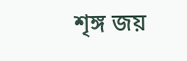শৃঙ্গ জয়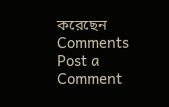করেছেন
Comments
Post a Comment